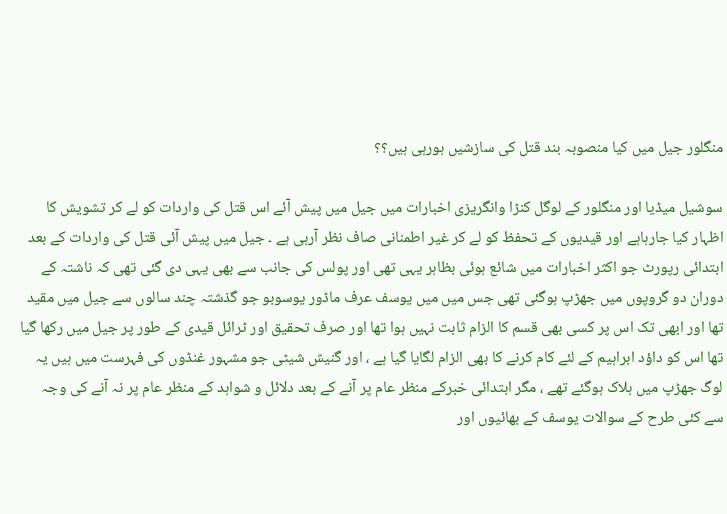منگلور جیل میں کیا منصوبہ بند قتل کی سازشیں ہورہی ہیں؟؟

سوشیل میڈیا اور منگلور کے لوگل کنڑا وانگریزی اخبارات میں جیل میں پیش آئے اس قتل کی واردات کو لے کر تشویش کا اظہار کیا جارہاہے اور قیدیوں کے تحفظ کو لے کر غیر اطمنانی صاف نظر آرہی ہے ۔ جیل میں پیش آئی قتل کی واردات کے بعد ابتدائی رپورٹ جو اکثر اخبارات میں شائع ہوئی بظاہر یہی تھی اور پولس کی جانب سے بھی یہی دی گئی تھی کہ ناشتہ کے دوران دو گروپوں میں جھڑپ ہوگئی تھی جس میں میں یوسف عرف ماڈور یوسوبو جو گذشتہ چند سالوں سے جیل میں مقید تھا اور ابھی تک اس پر کسی بھی قسم کا الزام ثابت نہیں ہوا تھا اور صرف تحقیق اور ٹرائل قیدی کے طور پر جیل میں رکھا گیا تھا اس کو داؤد ابراہیم کے لئے کام کرنے کا بھی الزام لگایا گیا ہے ، اور گنیش شیٹی جو مشہور غنڈوں کی فہرست میں ہیں یہ لوگ جھڑپ میں ہلاک ہوگئے تھے ، مگر ابتدائی خبرکے منظر عام پر آنے کے بعد دلائل و شواہد کے منظر عام پر نہ آنے کی وجہ سے کئی طرح کے سوالات یوسف کے بھائیوں اور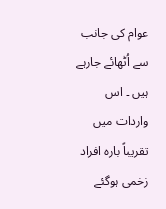عوام کی جانب سے اُٹھائے جارہے ہیں ۔ اس واردات میں تقریباً بارہ افراد زخمی ہوگئے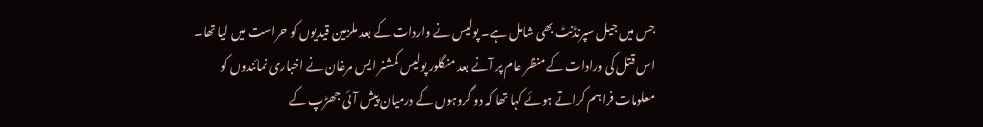جس میں جیل سپرنڈنٹ بھی شامل ہے۔ پولیس نے واردات کے بعد ملزمین قیدیوں کو حراست میں لیا تھا۔ اس قتل کی ورادات کے منظر عام پر آنے بعد منگلور پولیس کمشنر ایس مرغان نے اخباری نمائندوں کو معلومات فراہم کراتے ہوئے کہا تھا کہ دو گروہوں کے درمیان پیش آئی جھڑپ کے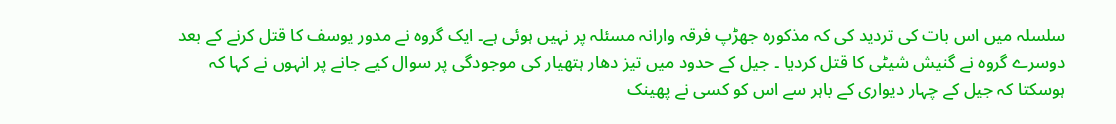سلسلہ میں اس بات کی تردید کی کہ مذکورہ جھڑپ فرقہ وارانہ مسئلہ پر نہیں ہوئی ہے۔ ایک گروہ نے مدور یوسف کا قتل کرنے کے بعد دوسرے گروہ نے گنیش شیٹی کا قتل کردیا ۔ جیل کے حدود میں تیز دھار ہتھیار کی موجودگی پر سوال کیے جانے پر انہوں نے کہا کہ ہوسکتا کہ جیل کے چہار دیواری کے باہر سے اس کو کسی نے پھینک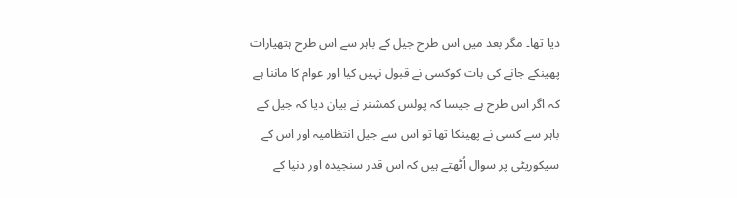دیا تھا۔ مگر بعد میں اس طرح جیل کے باہر سے اس طرح ہتھیارات پھینکے جانے کی بات کوکسی نے قبول نہیں کیا اور عوام کا ماننا ہے کہ اگر اس طرح ہے جیسا کہ پولس کمشنر نے بیان دیا کہ جیل کے باہر سے کسی نے پھینکا تھا تو اس سے جیل انتظامیہ اور اس کے سیکوریٹی پر سوال اُٹھتے ہیں کہ اس قدر سنجیدہ اور دنیا کے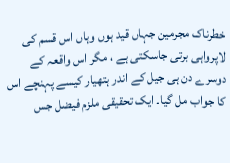خطرناک مجرمین جہاں قید ہوں وہاں اس قسم کی لاپرواہی برتی جاسکتی ہے ، مگر اس واقعہ کے دوسرے دن ہی جیل کے اندر ہتھیار کیسے پہنچے اس کا جواب مل گیا۔ ایک تحقیقی ملزم فیضل جس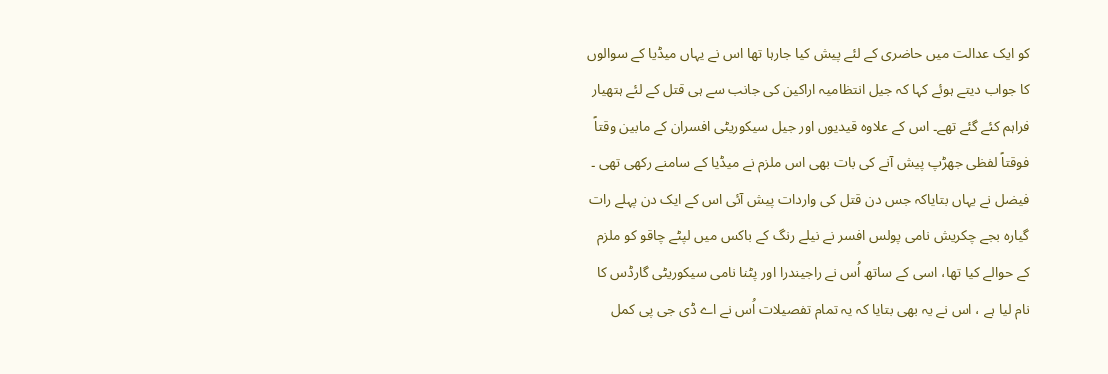کو ایک عدالت میں حاضری کے لئے پیش کیا جارہا تھا اس نے یہاں میڈیا کے سوالوں کا جواب دیتے ہوئے کہا کہ جیل انتظامیہ اراکین کی جانب سے ہی قتل کے لئے ہتھیار فراہم کئے گئے تھے۔ اس کے علاوہ قیدیوں اور جیل سیکوریٹی افسران کے مابین وقتاً فوقتاً لفظی جھڑپ پیش آنے کی بات بھی اس ملزم نے میڈیا کے سامنے رکھی تھی ۔ فیضل نے یہاں بتایاکہ جس دن قتل کی واردات پیش آئی اس کے ایک دن پہلے رات گیارہ بجے چکریش نامی پولس افسر نے نیلے رنگ کے باکس میں لپٹے چاقو کو ملزم کے حوالے کیا تھا، اسی کے ساتھ اُس نے راجیندرا اور پٹنا نامی سیکوریٹی گارڈس کا نام لیا ہے ، اس نے یہ بھی بتایا کہ یہ تمام تفصیلات اُس نے اے ڈی جی پی کمل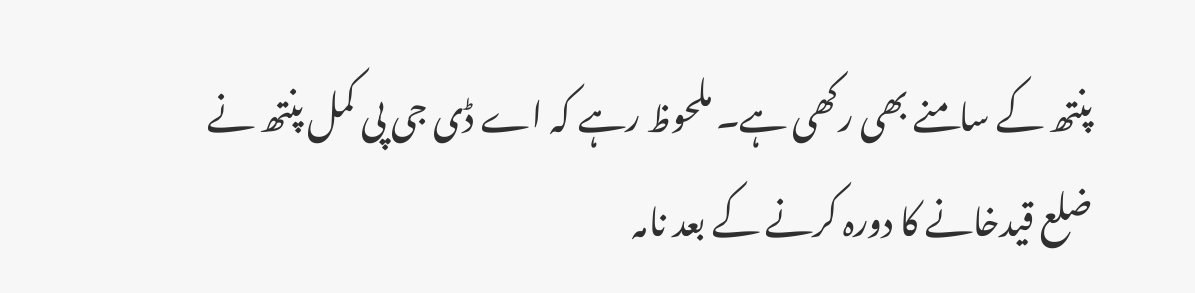پنتھ کے سامنے بھی رکھی ہے۔ ملحوظ رہے کہ اے ڈی جی پی کمل پنتھ نے ضلع قیدخانے کا دورہ کرنے کے بعد نامہ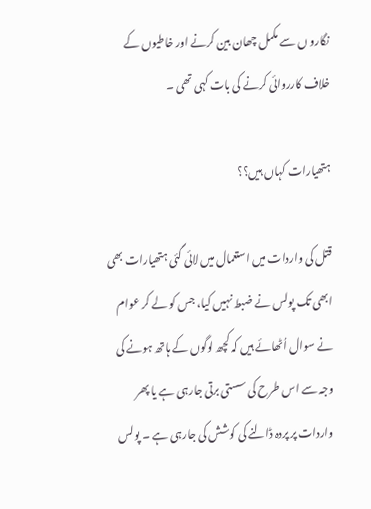نگارو ں سے مکمل چھان بین کرنے اور خاطیوں کے خلاف کارروائی کرنے کی بات کہی تھی ۔

ہتھیارات کہاں ہیں؟؟

قتل کی واردات میں استعمال میں لائی گئی ہتھیارات بھی ابھی تک پولس نے ضبط نہیں کیا، جس کو لے کر عوام نے سوال اُٹھائے ہیں کہ کچھ لوگوں کے ہاتھ ہونے کی وجہ سے اس طرح کی سستی برتی جارہی ہے یا پھر واردات پر پردہ ڈالنے کی کوشش کی جارہی ہے ۔ پولس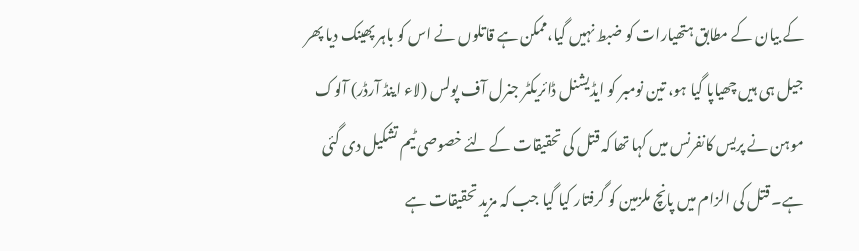کے بیان کے مطابق ہتھیارات کو ضبط نہیں گیا،ممکن ہے قاتلوں نے اس کو باہر پھینک دیا پھر جیل ہی ہیں چھیاپا گیا ہو، تین نومبر کو ایڈیشنل ڈائریکٹر جنرل آف پولس (لاء اینڈ آرڈر) آلوک موہن نے پریس کانفرنس میں کہا تھا کہ قتل کی تحقیقات کے لئے خصوصی ٹیم تشکیل دی گئی ہے۔ قتل کی الزام میں پانچ ملزمین کو گرفتار کیا گیا جب کہ مزید تحقیقات ہے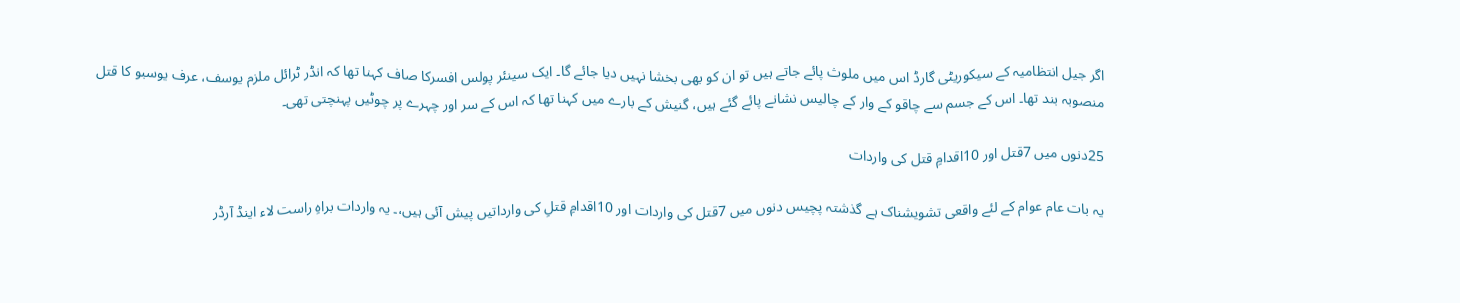اگر جیل انتظامیہ کے سیکوریٹی گارڈ اس میں ملوث پائے جاتے ہیں تو ان کو بھی بخشا نہیں دیا جائے گا۔ ایک سینئر پولس افسرکا صاف کہنا تھا کہ انڈر ٹرائل ملزم یوسف، عرف یوسبو کا قتل منصوبہ بند تھا۔ اس کے جسم سے چاقو کے وار کے چالیس نشانے پائے گئے ہیں، گنیش کے بارے میں کہنا تھا کہ اس کے سر اور چہرے پر چوٹیں پہنچتی تھی۔

25دنوں میں 7قتل اور 10اقدامِ قتل کی واردات

یہ بات عام عوام کے لئے واقعی تشویشناک ہے گذشتہ پچیس دنوں میں 7قتل کی واردات اور 10اقدامِ قتلِ کی وارداتیں پیش آئی ہیں،۔ یہ واردات براہِ راست لاء اینڈ آرڈر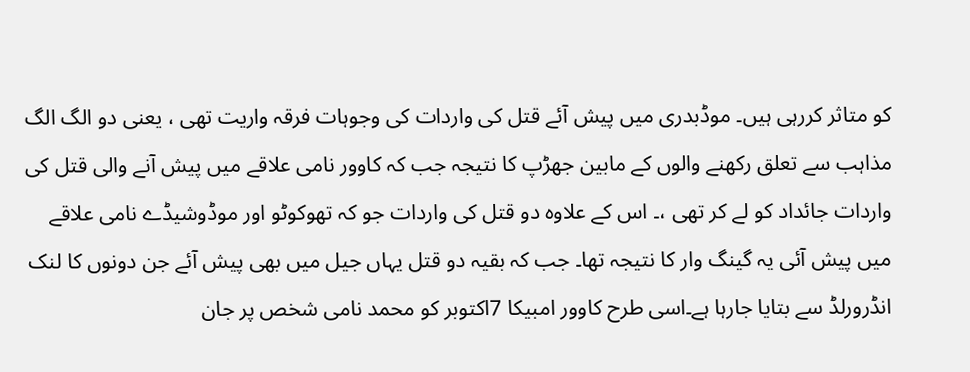کو متاثر کررہی ہیں۔ موڈبدری میں پیش آئے قتل کی واردات کی وجوہات فرقہ واریت تھی ، یعنی دو الگ الگ مذاہب سے تعلق رکھنے والوں کے مابین جھڑپ کا نتیجہ جب کہ کاوور نامی علاقے میں پیش آنے والی قتل کی واردات جائداد کو لے کر تھی ،۔ اس کے علاوہ دو قتل کی واردات جو کہ تھوکوٹو اور موڈوشیڈے نامی علاقے میں پیش آئی یہ گینگ وار کا نتیجہ تھا۔ جب کہ بقیہ دو قتل یہاں جیل میں بھی پیش آئے جن دونوں کا لنک انڈرورلڈ سے بتایا جارہا ہے۔اسی طرح کاوور امبیکا 7اکتوبر کو محمد نامی شخص پر جان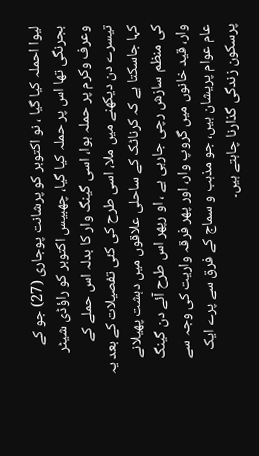لیوا احملہ کیا گیا ، نو اکتوبر کو پرشانت پوجاری (27) جو کے بجرنگی تھا اس پر حملہ کیا گیا، چھبیس اکتوبر کو راؤڈی شیٹر وعرف وکرم پر حملہ ہوا، اسی گینگ وار کا بدلہ اس حملے کے تیسرے دن دیکھنے میں ملا، اسی طرح کی کئی تفصیلات کے بعد یہ کہا جاسکتا ہے کہ کرناٹک کے ساحلی علاقوں میں دہشت پھیلانے کی منظم سازش رچی جارہی ہے ، او رپھر اس طرح آئے دن گینگ وار، قید خانوں میں گروپ وار، اور پھر فرقہ واریت کی وجہ سے عام عوام پریشان ہیں، جو مذہب و سماج کے فرق سے پرے ایک پرسکون زندگی گذارنا چاہتے ہیں۔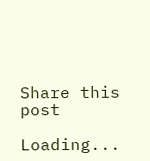Share this post

Loading...